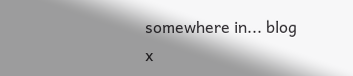somewhere in... blog
x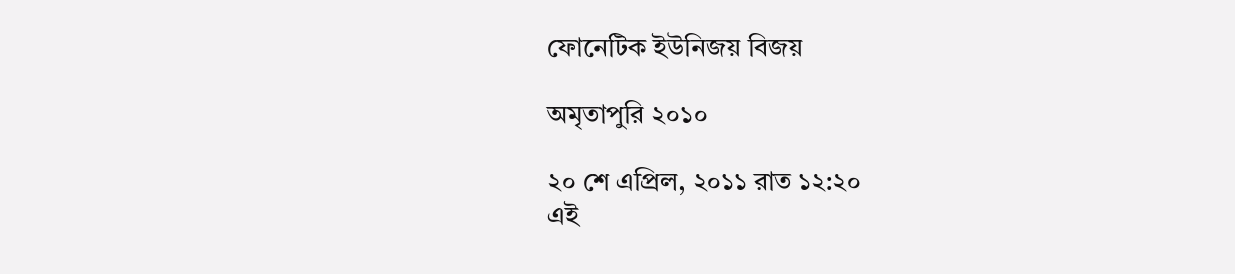ফোনেটিক ইউনিজয় বিজয়

অমৃতাপুরি ২০১০

২০ শে এপ্রিল, ২০১১ রাত ১২:২০
এই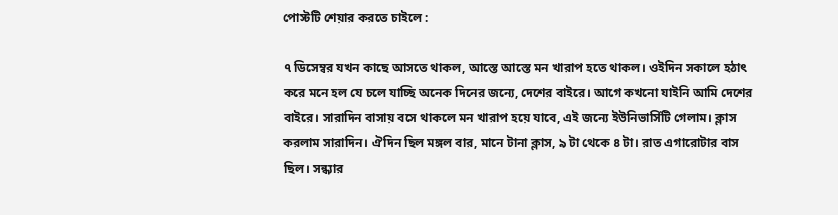পোস্টটি শেয়ার করতে চাইলে :

৭ ডিসেম্বর যখন কাছে আসতে থাকল, আস্তে আস্তে মন খারাপ হতে থাকল। ওইদিন সকালে হঠাৎ করে মনে হল যে চলে যাচ্ছি অনেক দিনের জন্যে, দেশের বাইরে। আগে কখনো যাইনি আমি দেশের বাইরে। সারাদিন বাসায় বসে থাকলে মন খারাপ হয়ে যাবে, এই জন্যে ইউনিভার্সিটি গেলাম। ক্লাস করলাম সারাদিন। ঐদিন ছিল মঙ্গল বার, মানে টানা ক্লাস, ৯ টা থেকে ৪ টা। রাত এগারোটার বাস ছিল। সন্ধ্যার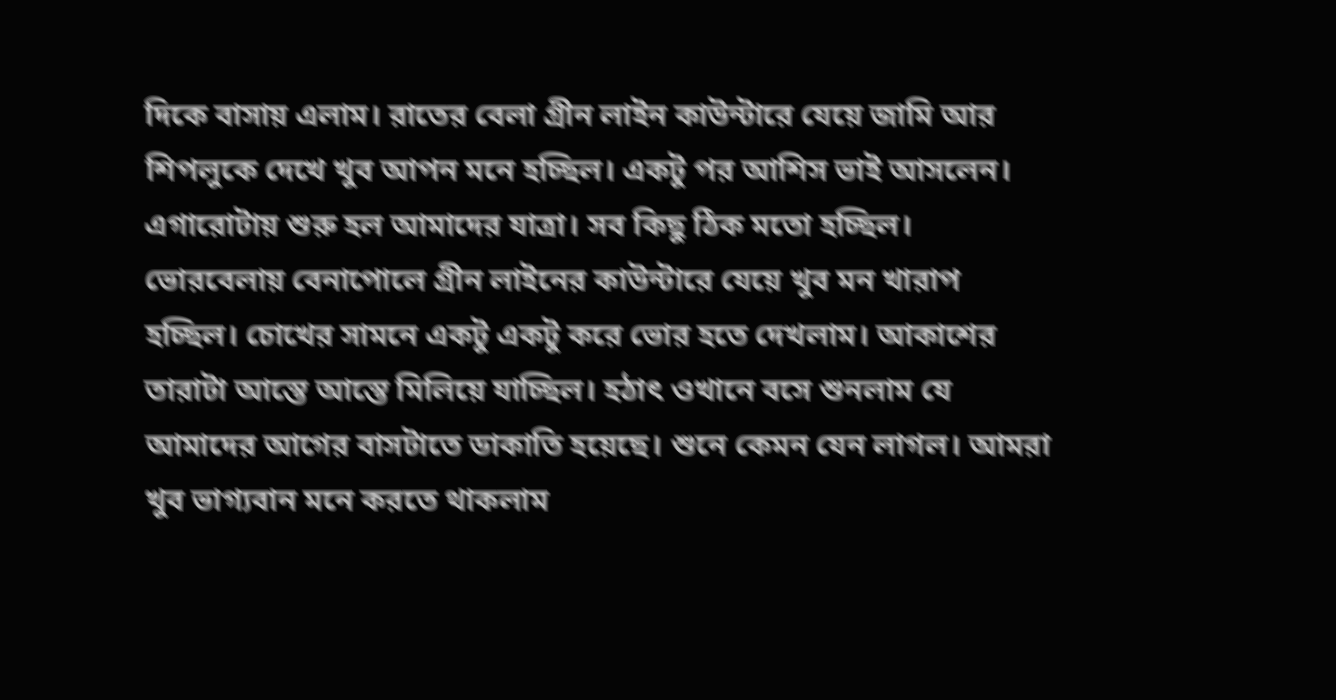দিকে বাসায় এলাম। রাতের বেলা গ্রীন লাইন কাউন্টারে যেয়ে জামি আর শিপলুকে দেখে খুব আপন মনে হচ্ছিল। একটু পর আশিস ভাই আসলেন। এগারোটায় শুরু হল আমাদের যাত্রা। সব কিছু ঠিক মতো হচ্ছিল। ভোরবেলায় বেনাপোলে গ্রীন লাইনের কাউন্টারে যেয়ে খুব মন খারাপ হচ্ছিল। চোখের সামনে একটু একটু করে ভোর হতে দেখলাম। আকাশের তারাটা আস্তে আস্তে মিলিয়ে যাচ্ছিল। হঠাৎ ওখানে বসে শুনলাম যে আমাদের আগের বাসটাতে ডাকাতি হয়েছে। শুনে কেমন যেন লাগল। আমরা খুব ভাগ্যবান মনে করতে থাকলাম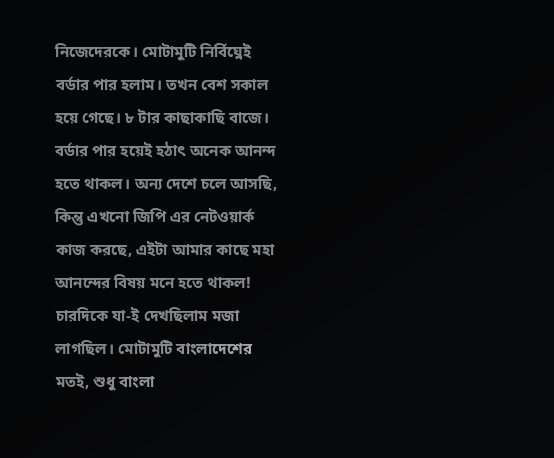নিজেদেরকে। মোটামুটি নির্বিঘ্নেই বর্ডার পার হলাম। তখন বেশ সকাল হয়ে গেছে। ৮ টার কাছাকাছি বাজে। বর্ডার পার হয়েই হঠাৎ অনেক আনন্দ হতে থাকল। অন্য দেশে চলে আসছি, কিন্তু এখনো জিপি এর নেটওয়ার্ক কাজ করছে, এইটা আমার কাছে মহা আনন্দের বিষয় মনে হতে থাকল! চারদিকে যা-ই দেখছিলাম মজা লাগছিল। মোটামুটি বাংলাদেশের মতই, শুধু বাংলা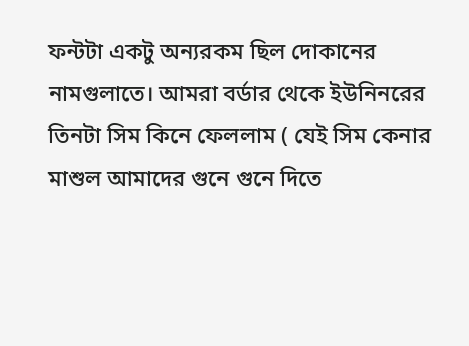ফন্টটা একটু অন্যরকম ছিল দোকানের নামগুলাতে। আমরা বর্ডার থেকে ইউনিনরের তিনটা সিম কিনে ফেললাম ( যেই সিম কেনার মাশুল আমাদের গুনে গুনে দিতে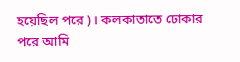হয়েছিল পরে )। কলকাতাতে ঢোকার পরে আমি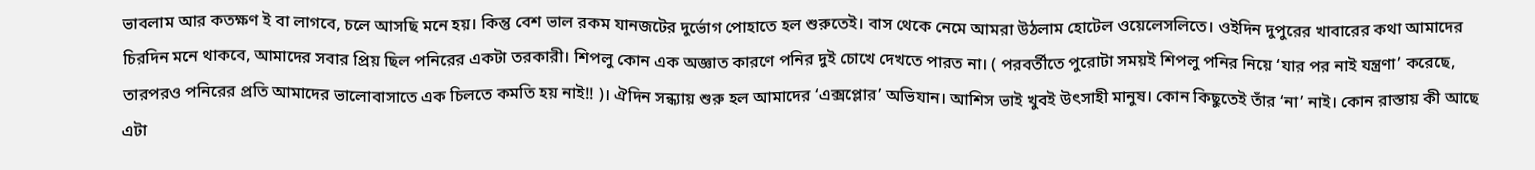ভাবলাম আর কতক্ষণ ই বা লাগবে, চলে আসছি মনে হয়। কিন্তু বেশ ভাল রকম যানজটের দুর্ভোগ পোহাতে হল শুরুতেই। বাস থেকে নেমে আমরা উঠলাম হোটেল ওয়েলেসলিতে। ওইদিন দুপুরের খাবারের কথা আমাদের চিরদিন মনে থাকবে, আমাদের সবার প্রিয় ছিল পনিরের একটা তরকারী। শিপলু কোন এক অজ্ঞাত কারণে পনির দুই চোখে দেখতে পারত না। ( পরবর্তীতে পুরোটা সময়ই শিপলু পনির নিয়ে ‘যার পর নাই যন্ত্রণা’ করেছে, তারপরও পনিরের প্রতি আমাদের ভালোবাসাতে এক চিলতে কমতি হয় নাই!! )। ঐদিন সন্ধ্যায় শুরু হল আমাদের ‘এক্সপ্লোর’ অভিযান। আশিস ভাই খুবই উৎসাহী মানুষ। কোন কিছুতেই তাঁর ‘না’ নাই। কোন রাস্তায় কী আছে এটা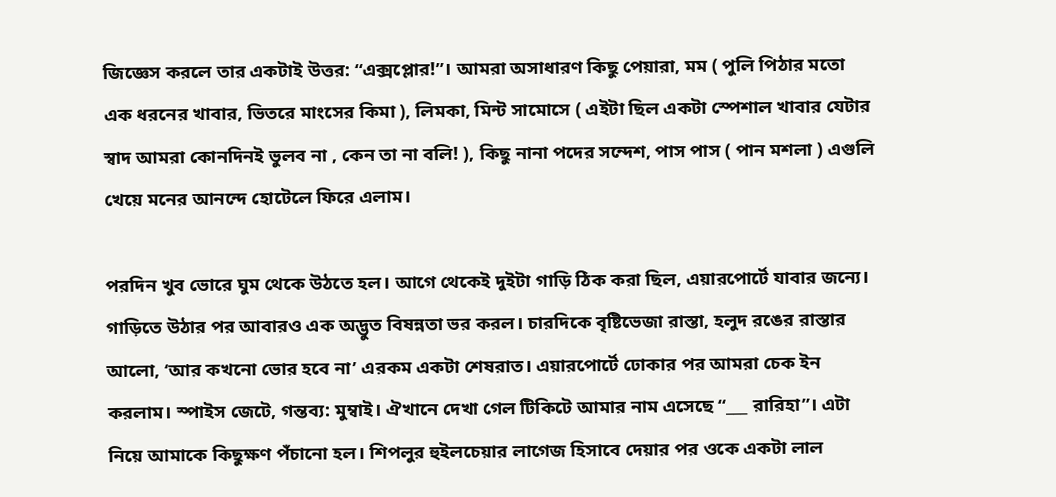জিজ্ঞেস করলে তার একটাই উত্তর: “এক্সপ্লোর!”। আমরা অসাধারণ কিছু পেয়ারা, মম ( পুলি পিঠার মতো এক ধরনের খাবার, ভিতরে মাংসের কিমা ), লিমকা, মিন্ট সামোসে ( এইটা ছিল একটা স্পেশাল খাবার যেটার স্বাদ আমরা কোনদিনই ভুলব না , কেন তা না বলি! ), কিছু নানা পদের সন্দেশ, পাস পাস ( পান মশলা ) এগুলি খেয়ে মনের আনন্দে হোটেলে ফিরে এলাম।

পরদিন খুব ভোরে ঘুম থেকে উঠতে হল। আগে থেকেই দুইটা গাড়ি ঠিক করা ছিল, এয়ারপোর্টে যাবার জন্যে। গাড়িতে উঠার পর আবারও এক অদ্ভুত বিষন্নতা ভর করল। চারদিকে বৃষ্টিভেজা রাস্তা, হলুদ রঙের রাস্তার আলো, ‘আর কখনো ভোর হবে না’ এরকম একটা শেষরাত। এয়ারপোর্টে ঢোকার পর আমরা চেক ইন করলাম। স্পাইস জেটে, গন্তব্য: মুম্বাই। ঐখানে দেখা গেল টিকিটে আমার নাম এসেছে “___ রারিহা”। এটা নিয়ে আমাকে কিছুক্ষণ পঁচানো হল। শিপলুর হুইলচেয়ার লাগেজ হিসাবে দেয়ার পর ওকে একটা লাল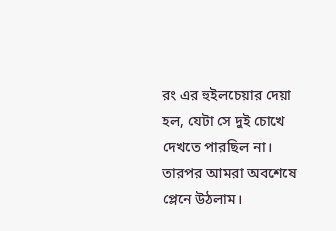রং এর হুইলচেয়ার দেয়া হল, যেটা সে দুই চোখে দেখতে পারছিল না। তারপর আমরা অবশেষে প্লেনে উঠলাম।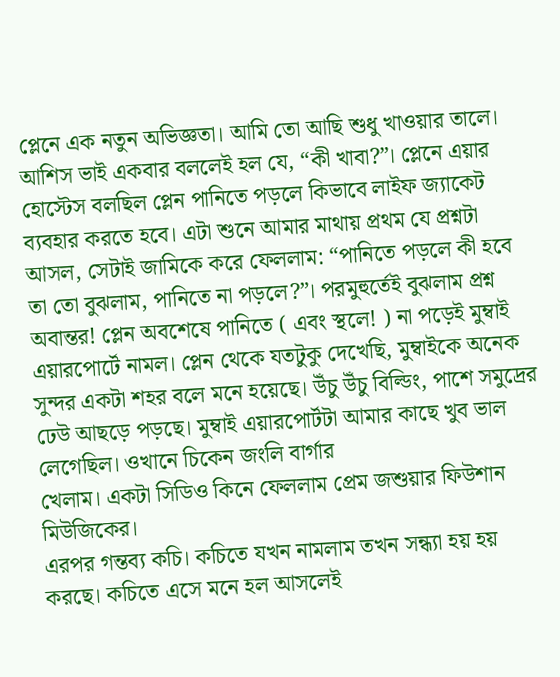প্লেনে এক নতুন অভিজ্ঞতা। আমি তো আছি শুধু খাওয়ার তালে। আশিস ভাই একবার বললেই হল যে, “কী খাবা?”। প্লেনে এয়ার হোস্টেস বলছিল প্লেন পানিতে পড়লে কিভাবে লাইফ জ্যাকেট ব্যবহার করতে হবে। এটা শুনে আমার মাথায় প্রথম যে প্রশ্নটা আসল, সেটাই জামিকে করে ফেললাম: “পানিতে পড়লে কী হবে তা তো বুঝলাম, পানিতে না পড়লে?”। পরমুহুর্তেই বুঝলাম প্রশ্ন অবান্তর! প্লেন অবশেষে পানিতে ( এবং স্থলে! ) না পড়েই মুম্বাই এয়ারপোর্টে নামল। প্লেন থেকে যতটুকু দেখেছি, মুম্বাইকে অনেক সুন্দর একটা শহর বলে মনে হয়েছে। উঁচু উঁচু বিল্ডিং, পাশে সমুদ্রের ঢেউ আছড়ে পড়ছে। মুম্বাই এয়ারপোর্টটা আমার কাছে খুব ভাল লেগেছিল। ওখানে চিকেন জংলি বার্গার
খেলাম। একটা সিডিও কিনে ফেললাম প্রেম জশুয়ার ফিউশান মিউজিকের।
এরপর গন্তব্য কচি। কচিতে যখন নামলাম তখন সন্ধ্যা হয় হয় করছে। কচিতে এসে মনে হল আসলেই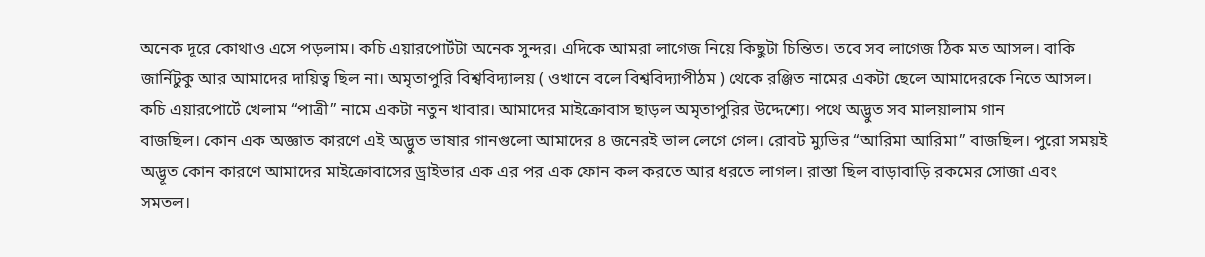অনেক দূরে কোথাও এসে পড়লাম। কচি এয়ারপোর্টটা অনেক সুন্দর। এদিকে আমরা লাগেজ নিয়ে কিছুটা চিন্তিত। তবে সব লাগেজ ঠিক মত আসল। বাকি জার্নিটুকু আর আমাদের দায়িত্ব ছিল না। অমৃতাপুরি বিশ্ববিদ্যালয় ( ওখানে বলে বিশ্ববিদ্যাপীঠম ) থেকে রঞ্জিত নামের একটা ছেলে আমাদেরকে নিতে আসল। কচি এয়ারপোর্টে খেলাম “পাত্রী” নামে একটা নতুন খাবার। আমাদের মাইক্রোবাস ছাড়ল অমৃতাপুরির উদ্দেশ্যে। পথে অদ্ভুত সব মালয়ালাম গান
বাজছিল। কোন এক অজ্ঞাত কারণে এই অদ্ভুত ভাষার গানগুলো আমাদের ৪ জনেরই ভাল লেগে গেল। রোবট ম্যুভির “আরিমা আরিমা” বাজছিল। পুরো সময়ই অদ্ভূত কোন কারণে আমাদের মাইক্রোবাসের ড্রাইভার এক এর পর এক ফোন কল করতে আর ধরতে লাগল। রাস্তা ছিল বাড়াবাড়ি রকমের সোজা এবং সমতল।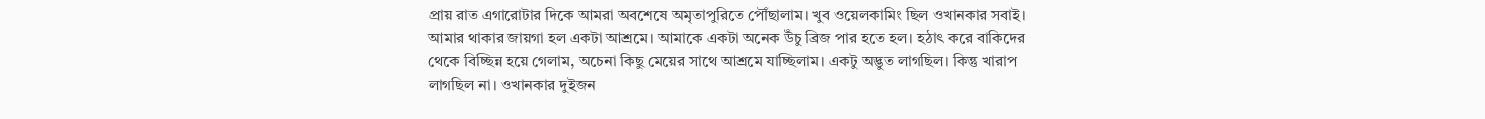প্রায় রাত এগারোটার দিকে আমরা অবশেষে অমৃতাপুরিতে পৌঁছালাম। খুব ওয়েলকামিং ছিল ওখানকার সবাই।
আমার থাকার জায়গা হল একটা আশ্রমে। আমাকে একটা অনেক উঁচু ব্রিজ পার হতে হল। হঠাৎ করে বাকিদের থেকে বিচ্ছিন্ন হয়ে গেলাম, অচেনা কিছু মেয়ের সাথে আশ্রমে যাচ্ছিলাম। একটু অদ্ভুত লাগছিল। কিন্তু খারাপ লাগছিল না। ওখানকার দুইজন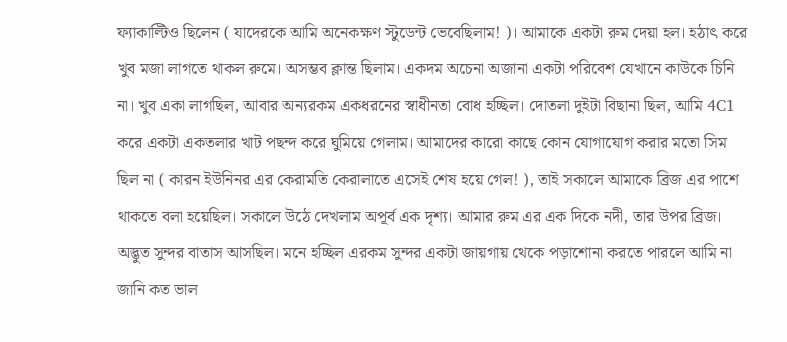ফ্যাকাল্টিও ছিলেন ( যাদেরকে আমি অনেকক্ষণ স্টুডেন্ট ভেবেছিলাম! )। আমাকে একটা রুম দেয়া হল। হঠাৎ করে খুব মজা লাগতে থাকল রুমে। অসম্ভব ক্লান্ত ছিলাম। একদম অচেনা অজানা একটা পরিবেশ যেখানে কাউকে চিনি না। খুব একা লাগছিল, আবার অন্যরকম একধরনের স্বাধীনতা বোধ হচ্ছিল। দোতলা দুইটা বিছানা ছিল, আমি 4C1 করে একটা একতলার খাট পছন্দ করে ঘুমিয়ে গেলাম। আমাদের কারো কাছে কোন যোগাযোগ করার মতো সিম ছিল না ( কারন ইউনিনর এর কেরামতি কেরালাতে এসেই শেষ হয়ে গেল! ), তাই সকালে আমাকে ব্রিজ এর পাশে থাকতে বলা হয়েছিল। সকালে উঠে দেখলাম অপূর্ব এক দৃশ্য। আমার রুম এর এক দিকে নদী, তার উপর ব্রিজ। অদ্ভুত সুন্দর বাতাস আসছিল। মনে হচ্ছিল এরকম সুন্দর একটা জায়গায় থেকে পড়াশোনা করতে পারলে আমি না জানি কত ভাল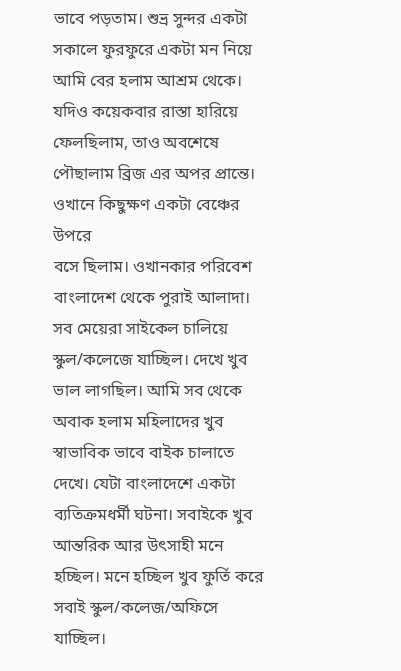ভাবে পড়তাম। শুভ্র সুন্দর একটা সকালে ফুরফুরে একটা মন নিয়ে আমি বের হলাম আশ্রম থেকে। যদিও কয়েকবার রাস্তা হারিয়ে ফেলছিলাম, তাও অবশেষে পৌছালাম ব্রিজ এর অপর প্রান্তে। ওখানে কিছুক্ষণ একটা বেঞ্চের উপরে
বসে ছিলাম। ওখানকার পরিবেশ বাংলাদেশ থেকে পুরাই আলাদা। সব মেয়েরা সাইকেল চালিয়ে স্কুল/কলেজে যাচ্ছিল। দেখে খুব ভাল লাগছিল। আমি সব থেকে অবাক হলাম মহিলাদের খুব স্বাভাবিক ভাবে বাইক চালাতে দেখে। যেটা বাংলাদেশে একটা ব্যতিক্রমধর্মী ঘটনা। সবাইকে খুব আন্তরিক আর উৎসাহী মনে হচ্ছিল। মনে হচ্ছিল খুব ফুর্তি করে সবাই স্কুল/কলেজ/অফিসে যাচ্ছিল।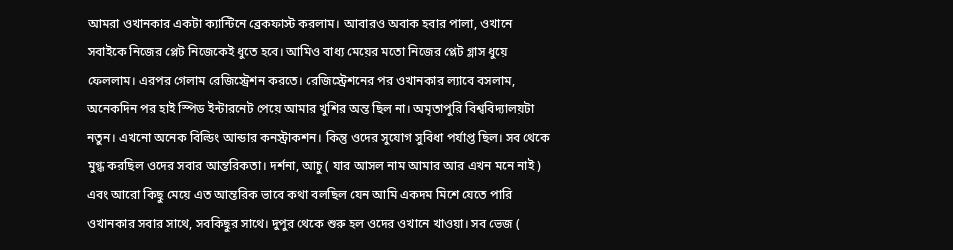আমরা ওখানকার একটা ক্যান্টিনে ব্রেকফাস্ট করলাম। আবারও অবাক হবার পালা, ওখানে সবাইকে নিজের প্লেট নিজেকেই ধুতে হবে। আমিও বাধ্য মেয়ের মতো নিজের প্লেট গ্লাস ধুয়ে ফেললাম। এরপর গেলাম রেজিস্ট্রেশন করতে। রেজিস্ট্রেশনের পর ওখানকার ল্যাবে বসলাম, অনেকদিন পর হাই স্পিড ইন্টারনেট পেয়ে আমার খুশির অন্ত ছিল না। অমৃতাপুরি বিশ্ববিদ্যালয়টা নতুন। এখনো অনেক বিল্ডিং আন্ডার কনস্ট্রাকশন। কিন্তু ওদের সুযোগ সুবিধা পর্যাপ্ত ছিল। সব থেকে মুগ্ধ করছিল ওদের সবার আন্তরিকতা। দর্শনা, আচু ( যার আসল নাম আমার আর এখন মনে নাই ) এবং আরো কিছু মেয়ে এত আন্তরিক ভাবে কথা বলছিল যেন আমি একদম মিশে যেতে পারি ওখানকার সবার সাথে, সবকিছুর সাথে। দুপুর থেকে শুরু হল ওদের ওখানে খাওয়া। সব ভেজ (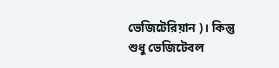ভেজিটেরিয়ান )। কিন্তু শুধু ভেজিটেবল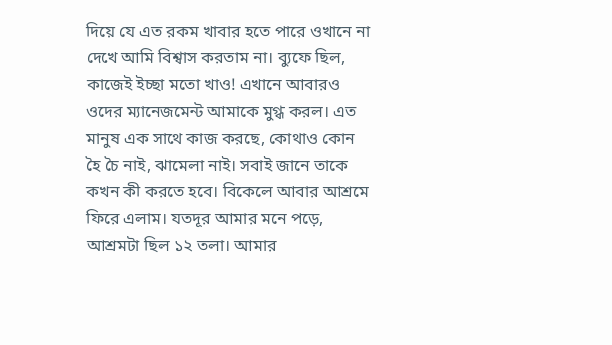দিয়ে যে এত রকম খাবার হতে পারে ওখানে না দেখে আমি বিশ্বাস করতাম না। ব্যুফে ছিল, কাজেই ইচ্ছা মতো খাও! এখানে আবারও ওদের ম্যানেজমেন্ট আমাকে মুগ্ধ করল। এত মানুষ এক সাথে কাজ করছে, কোথাও কোন হৈ চৈ নাই, ঝামেলা নাই। সবাই জানে তাকে কখন কী করতে হবে। বিকেলে আবার আশ্রমে ফিরে এলাম। যতদূর আমার মনে পড়ে, আশ্রমটা ছিল ১২ তলা। আমার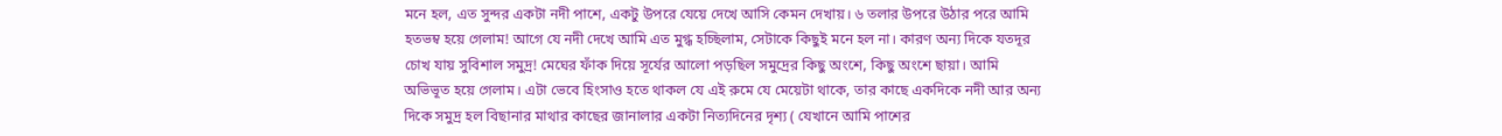মনে হল, এত সুন্দর একটা নদী পাশে, একটু উপরে যেয়ে দেখে আসি কেমন দেখায়। ৬ তলার উপরে উঠার পরে আমি হতভম্ব হয়ে গেলাম! আগে যে নদী দেখে আমি এত মুগ্ধ হচ্ছিলাম, সেটাকে কিছুই মনে হল না। কারণ অন্য দিকে যতদূর চোখ যায় সুবিশাল সমুদ্র! মেঘের ফাঁক দিয়ে সূর্যের আলো পড়ছিল সমুদ্রের কিছু অংশে, কিছু অংশে ছায়া। আমি অভিভূত হয়ে গেলাম। এটা ভেবে হিংসাও হতে থাকল যে এই রুমে যে মেয়েটা থাকে, তার কাছে একদিকে নদী আর অন্য দিকে সমুদ্র হল বিছানার মাথার কাছের জানালার একটা নিত্যদিনের দৃশ্য ( যেখানে আমি পাশের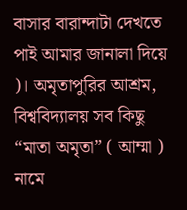বাসার বারান্দাটা দেখতে পাই আমার জানালা দিয়ে )। অমৃতাপুরির আশ্রম, বিশ্ববিদ্যালয় সব কিছু “মাতা অমৃতা” ( আম্মা ) নামে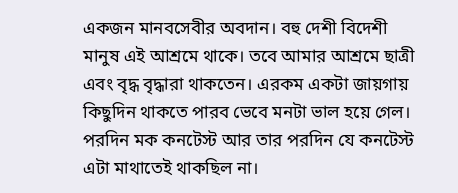একজন মানবসেবীর অবদান। বহু দেশী বিদেশী মানুষ এই আশ্রমে থাকে। তবে আমার আশ্রমে ছাত্রী এবং বৃদ্ধ বৃদ্ধারা থাকতেন। এরকম একটা জায়গায় কিছুদিন থাকতে পারব ভেবে মনটা ভাল হয়ে গেল। পরদিন মক কনটেস্ট আর তার পরদিন যে কনটেস্ট এটা মাথাতেই থাকছিল না।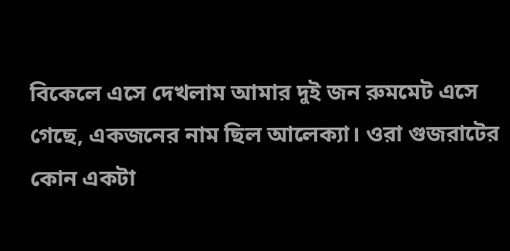বিকেলে এসে দেখলাম আমার দুই জন রুমমেট এসে গেছে, একজনের নাম ছিল আলেক্যা। ওরা গুজরাটের কোন একটা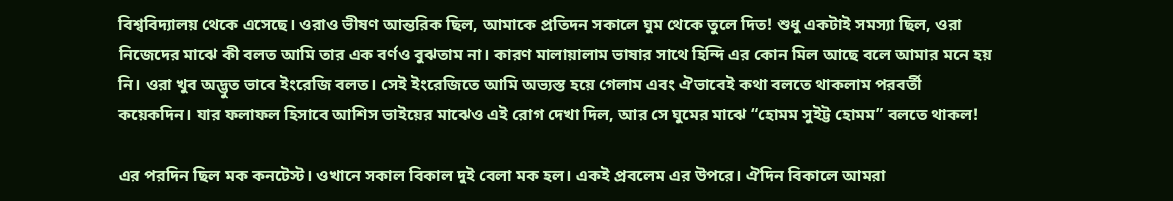বিশ্ববিদ্যালয় থেকে এসেছে। ওরাও ভীষণ আন্তরিক ছিল, আমাকে প্রতিদন সকালে ঘুম থেকে তুলে দিত! শুধু একটাই সমস্যা ছিল, ওরা নিজেদের মাঝে কী বলত আমি তার এক বর্ণও বুঝতাম না। কারণ মালায়ালাম ভাষার সাথে হিন্দি এর কোন মিল আছে বলে আমার মনে হয় নি। ওরা খুব অদ্ভুত ভাবে ইংরেজি বলত। সেই ইংরেজিতে আমি অভ্যস্ত হয়ে গেলাম এবং ঐভাবেই কথা বলতে থাকলাম পরবর্তী কয়েকদিন। যার ফলাফল হিসাবে আশিস ভাইয়ের মাঝেও এই রোগ দেখা দিল, আর সে ঘুমের মাঝে “হোমম সুইট্ট হোমম” বলতে থাকল!

এর পরদিন ছিল মক কনটেস্ট। ওখানে সকাল বিকাল দুই বেলা মক হল। একই প্রবলেম এর উপরে। ঐদিন বিকালে আমরা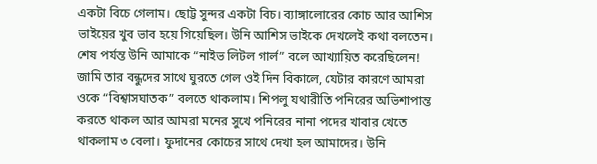একটা বিচে গেলাম। ছোট্ট সুন্দর একটা বিচ। ব্যাঙ্গালোরের কোচ আর আশিস ভাইয়ের খুব ভাব হয়ে গিয়েছিল। উনি আশিস ভাইকে দেখলেই কথা বলতেন। শেষ পর্যন্ত উনি আমাকে “নাইভ লিটল গার্ল” বলে আখ্যায়িত করেছিলেন! জামি তার বন্ধুদের সাথে ঘুরতে গেল ওই দিন বিকালে, যেটার কারণে আমরা ওকে “বিশ্বাসঘাতক” বলতে থাকলাম। শিপলু যথারীতি পনিরের অভিশাপান্ত করতে থাকল আর আমরা মনের সুখে পনিরের নানা পদের খাবার খেতে থাকলাম ৩ বেলা। ফুদানের কোচের সাথে দেখা হল আমাদের। উনি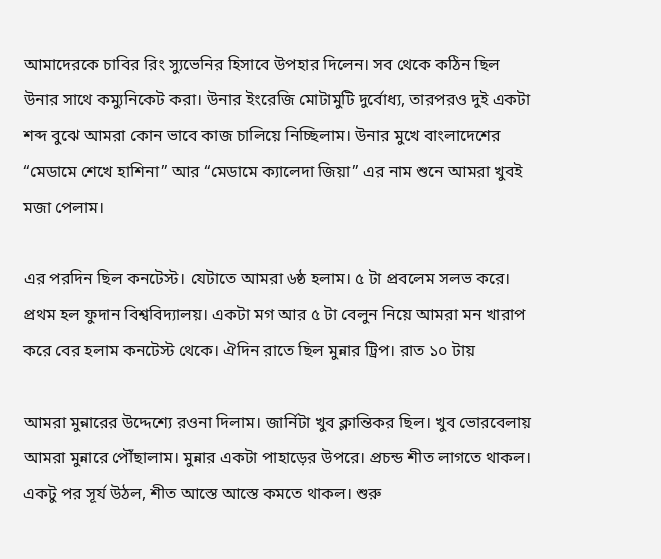আমাদেরকে চাবির রিং স্যুভেনির হিসাবে উপহার দিলেন। সব থেকে কঠিন ছিল উনার সাথে কম্যুনিকেট করা। উনার ইংরেজি মোটামুটি দুর্বোধ্য, তারপরও দুই একটা শব্দ বুঝে আমরা কোন ভাবে কাজ চালিয়ে নিচ্ছিলাম। উনার মুখে বাংলাদেশের “মেডামে শেখে হাশিনা” আর “মেডামে ক্যালেদা জিয়া” এর নাম শুনে আমরা খুবই মজা পেলাম।

এর পরদিন ছিল কনটেস্ট। যেটাতে আমরা ৬ষ্ঠ হলাম। ৫ টা প্রবলেম সলভ করে। প্রথম হল ফুদান বিশ্ববিদ্যালয়। একটা মগ আর ৫ টা বেলুন নিয়ে আমরা মন খারাপ করে বের হলাম কনটেস্ট থেকে। ঐদিন রাতে ছিল মুন্নার ট্রিপ। রাত ১০ টায়

আমরা মুন্নারের উদ্দেশ্যে রওনা দিলাম। জার্নিটা খুব ক্লান্তিকর ছিল। খুব ভোরবেলায় আমরা মুন্নারে পৌঁছালাম। মুন্নার একটা পাহাড়ের উপরে। প্রচন্ড শীত লাগতে থাকল। একটু পর সূর্য উঠল, শীত আস্তে আস্তে কমতে থাকল। শুরু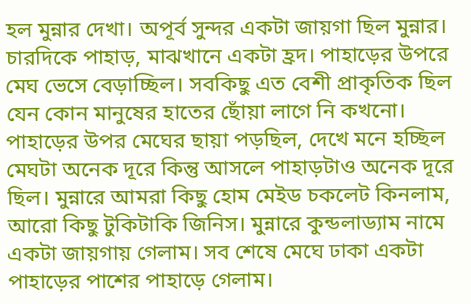হল মুন্নার দেখা। অপূর্ব সুন্দর একটা জায়গা ছিল মুন্নার। চারদিকে পাহাড়, মাঝখানে একটা হ্রদ। পাহাড়ের উপরে মেঘ ভেসে বেড়াচ্ছিল। সবকিছু এত বেশী প্রাকৃতিক ছিল যেন কোন মানুষের হাতের ছোঁয়া লাগে নি কখনো। পাহাড়ের উপর মেঘের ছায়া পড়ছিল, দেখে মনে হচ্ছিল মেঘটা অনেক দূরে কিন্তু আসলে পাহাড়টাও অনেক দূরে ছিল। মুন্নারে আমরা কিছু হোম মেইড চকলেট কিনলাম, আরো কিছু টুকিটাকি জিনিস। মুন্নারে কুন্ডলাড্যাম নামে একটা জায়গায় গেলাম। সব শেষে মেঘে ঢাকা একটা পাহাড়ের পাশের পাহাড়ে গেলাম।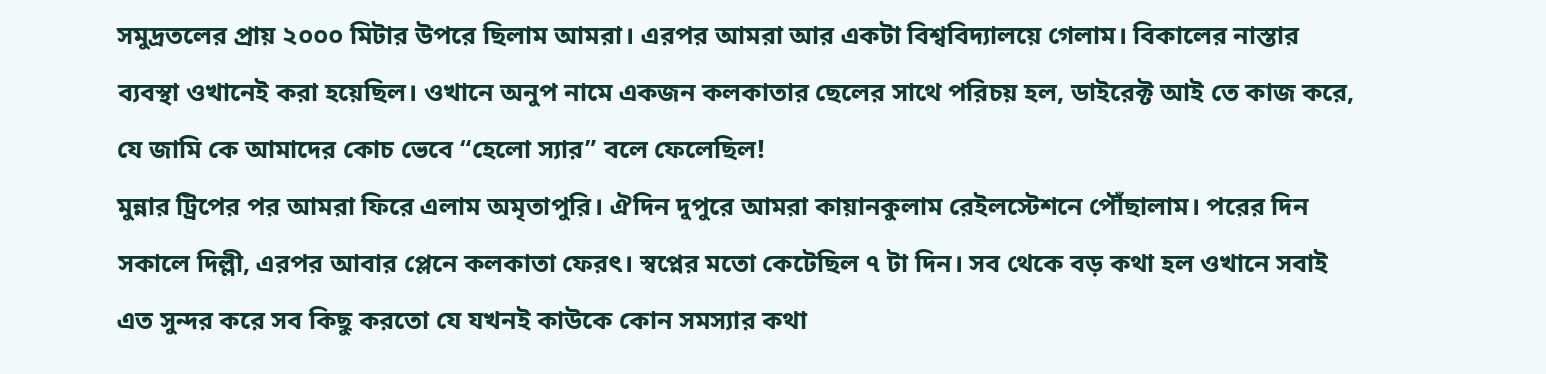সমুদ্রতলের প্রায় ২০০০ মিটার উপরে ছিলাম আমরা। এরপর আমরা আর একটা বিশ্ববিদ্যালয়ে গেলাম। বিকালের নাস্তার ব্যবস্থা ওখানেই করা হয়েছিল। ওখানে অনুপ নামে একজন কলকাতার ছেলের সাথে পরিচয় হল, ডাইরেক্ট আই তে কাজ করে, যে জামি কে আমাদের কোচ ভেবে “হেলো স্যার” বলে ফেলেছিল!
মুন্নার ট্রিপের পর আমরা ফিরে এলাম অমৃতাপুরি। ঐদিন দুপুরে আমরা কায়ানকুলাম রেইলস্টেশনে পৌঁছালাম। পরের দিন সকালে দিল্লী, এরপর আবার প্লেনে কলকাতা ফেরৎ। স্বপ্নের মতো কেটেছিল ৭ টা দিন। সব থেকে বড় কথা হল ওখানে সবাই এত সুন্দর করে সব কিছু করতো যে যখনই কাউকে কোন সমস্যার কথা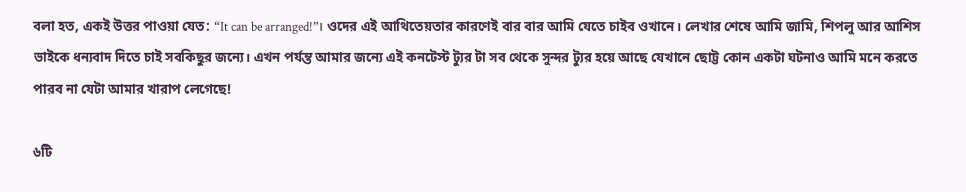বলা হত, একই উত্তর পাওয়া যেত: “It can be arranged!”। ওদের এই আথিতেয়তার কারণেই বার বার আমি যেতে চাইব ওখানে। লেখার শেষে আমি জামি, শিপলু আর আশিস ভাইকে ধন্যবাদ দিতে চাই সবকিছুর জন্যে। এখন পর্যন্ত আমার জন্যে এই কনটেস্ট ট্যুর টা সব থেকে সুন্দর ট্যুর হয়ে আছে যেখানে ছোট্ট কোন একটা ঘটনাও আমি মনে করতে পারব না যেটা আমার খারাপ লেগেছে!

৬টি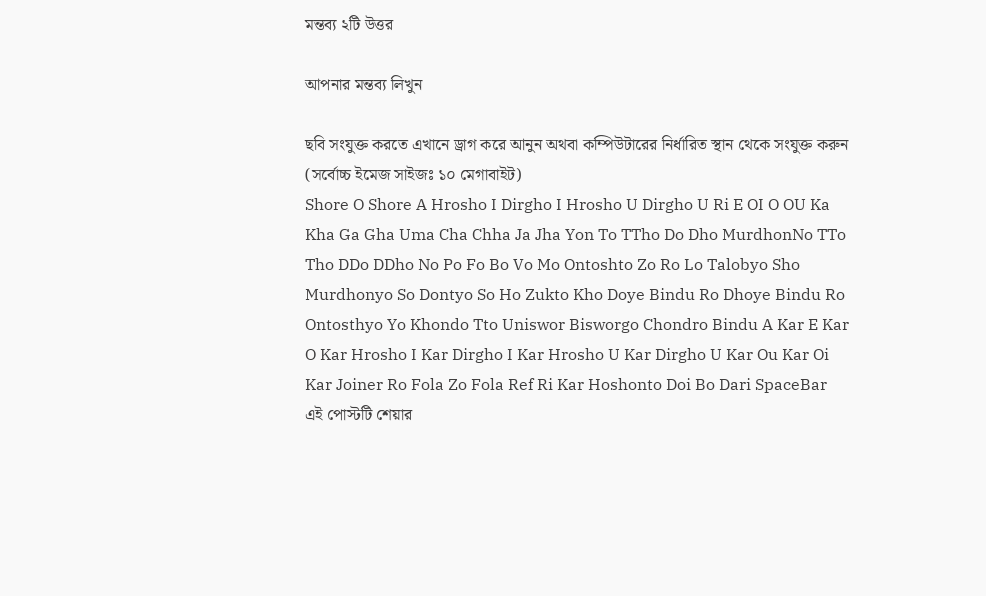মন্তব্য ২টি উত্তর

আপনার মন্তব্য লিখুন

ছবি সংযুক্ত করতে এখানে ড্রাগ করে আনুন অথবা কম্পিউটারের নির্ধারিত স্থান থেকে সংযুক্ত করুন (সর্বোচ্চ ইমেজ সাইজঃ ১০ মেগাবাইট)
Shore O Shore A Hrosho I Dirgho I Hrosho U Dirgho U Ri E OI O OU Ka Kha Ga Gha Uma Cha Chha Ja Jha Yon To TTho Do Dho MurdhonNo TTo Tho DDo DDho No Po Fo Bo Vo Mo Ontoshto Zo Ro Lo Talobyo Sho Murdhonyo So Dontyo So Ho Zukto Kho Doye Bindu Ro Dhoye Bindu Ro Ontosthyo Yo Khondo Tto Uniswor Bisworgo Chondro Bindu A Kar E Kar O Kar Hrosho I Kar Dirgho I Kar Hrosho U Kar Dirgho U Kar Ou Kar Oi Kar Joiner Ro Fola Zo Fola Ref Ri Kar Hoshonto Doi Bo Dari SpaceBar
এই পোস্টটি শেয়ার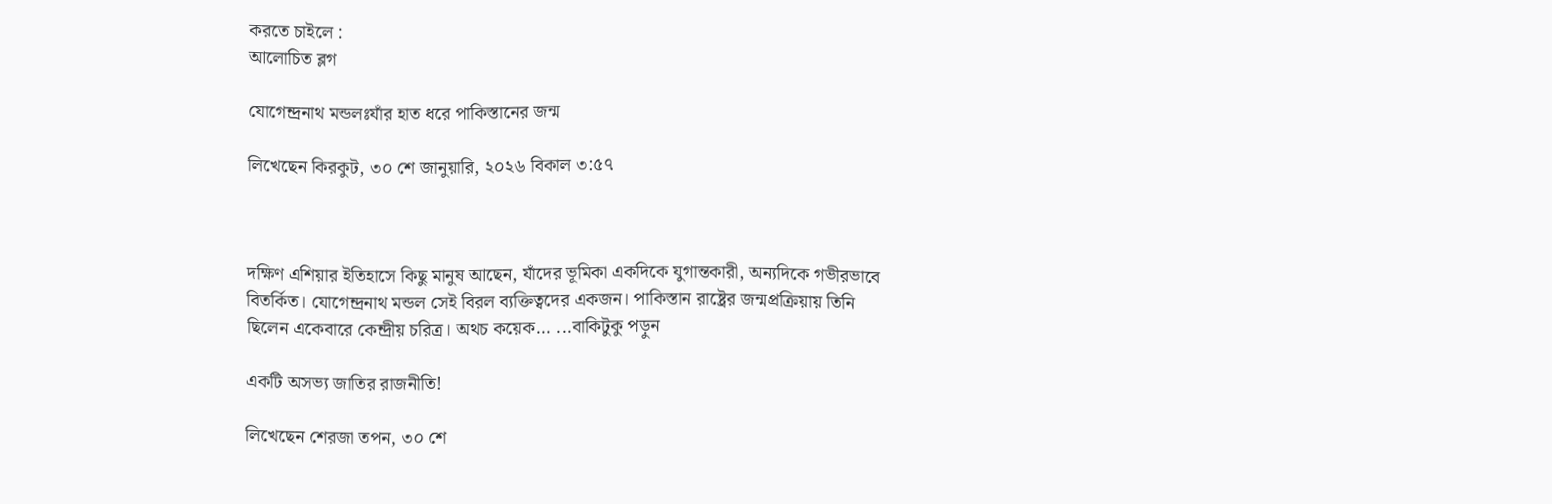করতে চাইলে :
আলোচিত ব্লগ

যোগেন্দ্রনাথ মন্ডলঃযাঁর হাত ধরে পাকিস্তানের জন্ম

লিখেছেন কিরকুট, ৩০ শে জানুয়ারি, ২০২৬ বিকাল ৩:৫৭



দক্ষিণ এশিয়ার ইতিহাসে কিছু মানুষ আছেন, যাঁদের ভূমিকা একদিকে যুগান্তকারী, অন্যদিকে গভীরভাবে বিতর্কিত। যোগেন্দ্রনাথ মন্ডল সেই বিরল ব্যক্তিত্বদের একজন। পাকিস্তান রাষ্ট্রের জন্মপ্রক্রিয়ায় তিনি ছিলেন একেবারে কেন্দ্রীয় চরিত্র। অথচ কয়েক... ...বাকিটুকু পড়ুন

একটি অসভ্য জাতির রাজনীতি!

লিখেছেন শেরজা তপন, ৩০ শে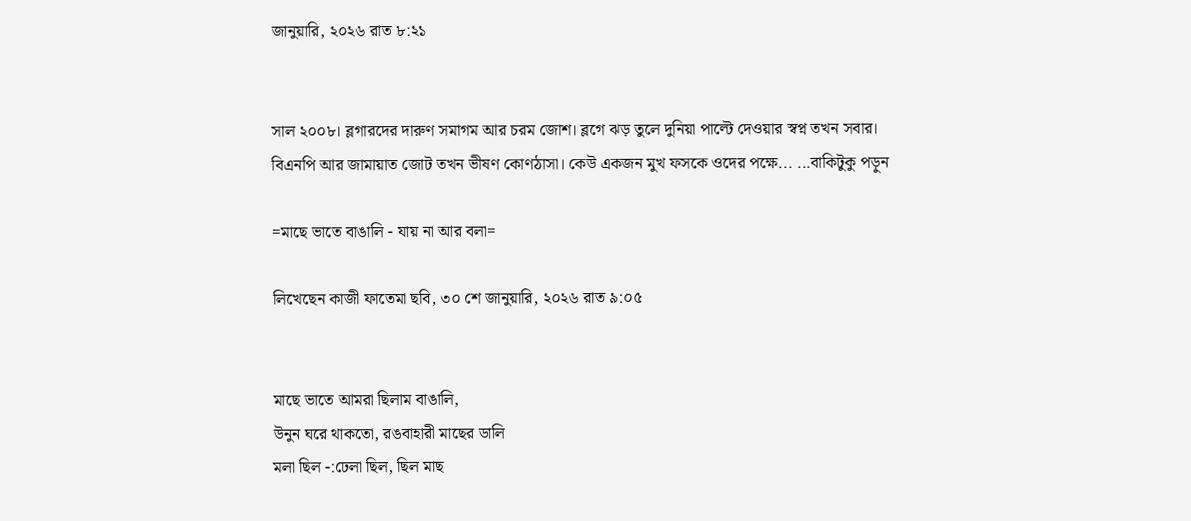জানুয়ারি, ২০২৬ রাত ৮:২১


সাল ২০০৮। ব্লগারদের দারুণ সমাগম আর চরম জোশ। ব্লগে ঝড় তুলে দুনিয়া পাল্টে দেওয়ার স্বপ্ন তখন সবার।
বিএনপি আর জামায়াত জোট তখন ভীষণ কোণঠাসা। কেউ একজন মুখ ফসকে ওদের পক্ষে... ...বাকিটুকু পড়ুন

=মাছে ভাতে বাঙালি - যায় না আর বলা=

লিখেছেন কাজী ফাতেমা ছবি, ৩০ শে জানুয়ারি, ২০২৬ রাত ৯:০৫


মাছে ভাতে আমরা ছিলাম বাঙালি,
উনুন ঘরে থাকতো, রঙবাহারী মাছের ডালি
মলা ছিল -:ঢেলা ছিল, ছিল মাছ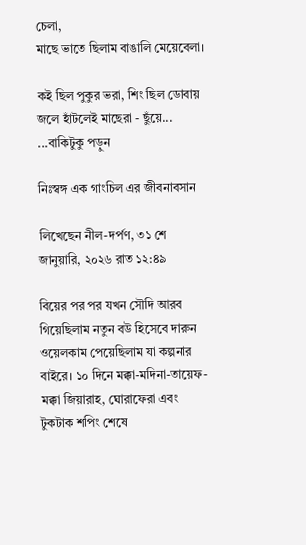চেলা,
মাছে ভাতে ছিলাম বাঙালি মেয়েবেলা।

কই ছিল পুকুর ভরা, শিং ছিল ডোবায়
জলে হাঁটলেই মাছেরা - ছুঁয়ে... ...বাকিটুকু পড়ুন

নিঃস্বঙ্গ এক গাংচিল এর জীবনাবসান

লিখেছেন নীল-দর্পণ, ৩১ শে জানুয়ারি, ২০২৬ রাত ১২:৪৯

বিয়ের পর পর যখন সৌদি আরব গিয়েছিলাম নতুন বউ হিসেবে দারুন ওয়েলকাম পেয়েছিলাম যা কল্পনার বাইরে। ১০ দিনে মক্কা-মদিনা-তায়েফ-মক্কা জিয়ারাহ, ঘোরাফেরা এবং টুকটাক শপিং শেষে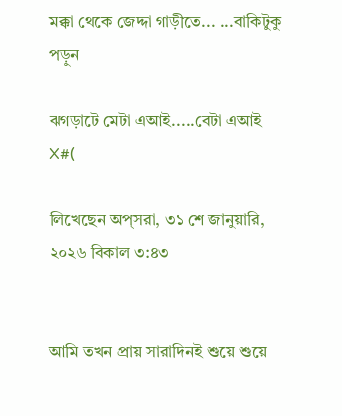মক্কা থেকে জেদ্দা গাড়ীতে... ...বাকিটুকু পড়ুন

ঝগড়াটে মেটা এআই.....বেটা এআই X#(

লিখেছেন অপ্‌সরা, ৩১ শে জানুয়ারি, ২০২৬ বিকাল ৩:৪৩


আমি তখন প্রায় সারাদিনই শুয়ে শুয়ে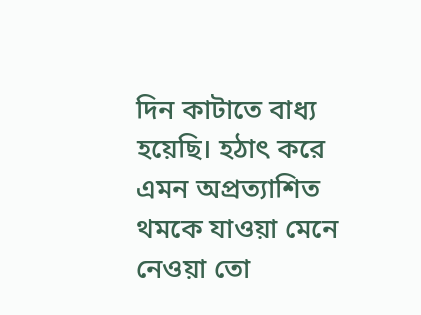দিন কাটাতে বাধ্য হয়েছি। হঠাৎ করে এমন অপ্রত্যাশিত থমকে যাওয়া মেনে নেওয়া তো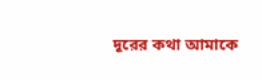দূরের কথা আমাকে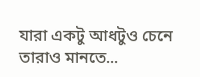যারা একটু আধটুও চেনে তারাও মানতে...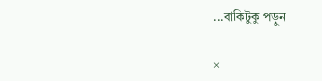...বাকিটুকু পড়ুন

×